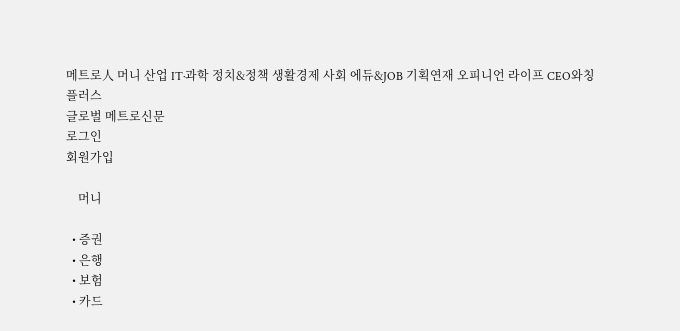메트로人 머니 산업 IT·과학 정치&정책 생활경제 사회 에듀&JOB 기획연재 오피니언 라이프 CEO와칭 플러스
글로벌 메트로신문
로그인
회원가입

    머니

  • 증권
  • 은행
  • 보험
  • 카드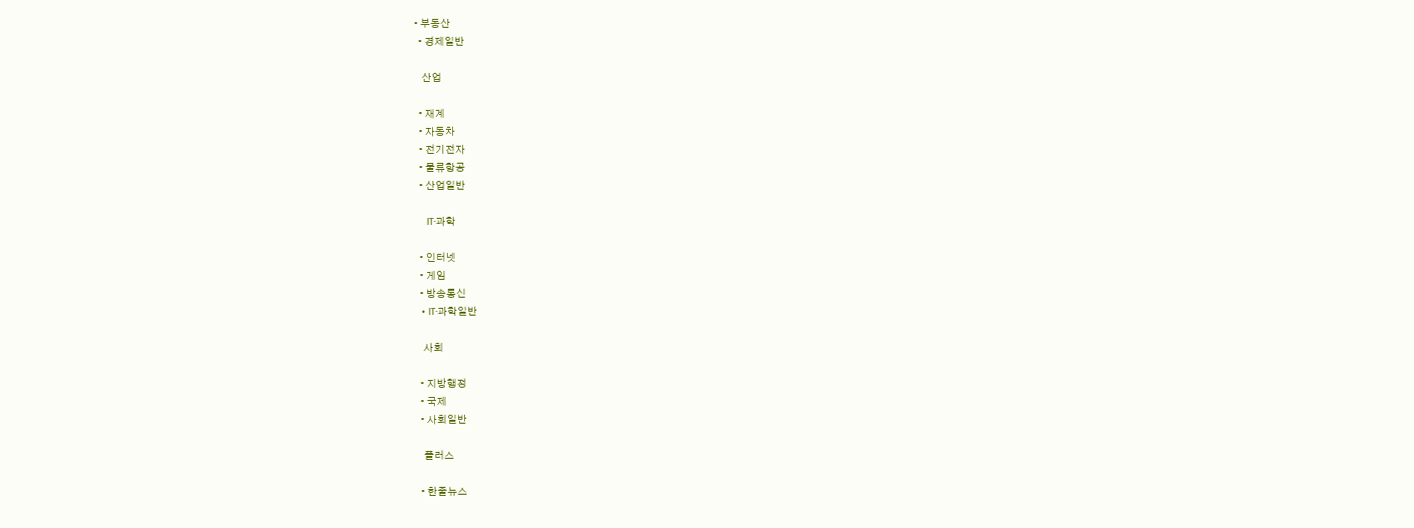• 부동산
  • 경제일반

    산업

  • 재계
  • 자동차
  • 전기전자
  • 물류항공
  • 산업일반

    IT·과학

  • 인터넷
  • 게임
  • 방송통신
  • IT·과학일반

    사회

  • 지방행정
  • 국제
  • 사회일반

    플러스

  • 한줄뉴스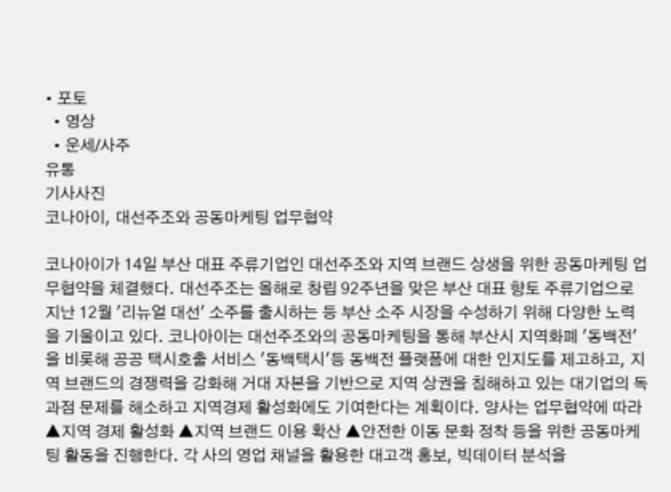• 포토
  • 영상
  • 운세/사주
유통
기사사진
코나아이, 대선주조와 공동마케팅 업무협약

코나아이가 14일 부산 대표 주류기업인 대선주조와 지역 브랜드 상생을 위한 공동마케팅 업무협약을 체결했다. 대선주조는 올해로 창립 92주년을 맞은 부산 대표 향토 주류기업으로 지난 12월 '리뉴얼 대선' 소주를 출시하는 등 부산 소주 시장을 수성하기 위해 다양한 노력을 기울이고 있다. 코나아이는 대선주조와의 공동마케팅을 통해 부산시 지역화폐 '동백전'을 비롯해 공공 택시호출 서비스 '동백택시'등 동백전 플랫폼에 대한 인지도를 제고하고, 지역 브랜드의 경쟁력을 강화해 거대 자본을 기반으로 지역 상권을 침해하고 있는 대기업의 독과점 문제를 해소하고 지역경제 활성화에도 기여한다는 계획이다. 양사는 업무협약에 따라 ▲지역 경제 활성화 ▲지역 브랜드 이용 확산 ▲안전한 이동 문화 정착 등을 위한 공동마케팅 활동을 진행한다. 각 사의 영업 채널을 활용한 대고객 홍보, 빅데이터 분석을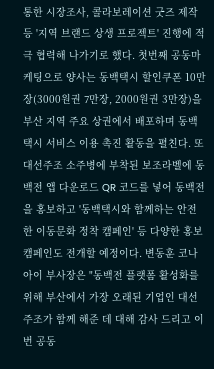통한 시장조사, 콜라보레이션 굿즈 제작 등 '지역 브랜드 상생 프로젝트' 진행에 적극 협력해 나가기로 했다. 첫번째 공동마케팅으로 양사는 동백택시 할인쿠폰 10만장(3000원권 7만장, 2000원권 3만장)을 부산 지역 주요 상권에서 배포하며 동백택시 서비스 이용 촉진 활동을 펼친다. 또 대선주조 소주병에 부착된 보조라벨에 동백전 앱 다운로드 QR 코드를 넣어 동백전을 홍보하고 '동백택시와 함께하는 안전한 이동문화 정착 캠페인' 등 다양한 홍보 캠페인도 전개할 예정이다. 변동훈 코나아이 부사장은 "동백전 플랫폼 활성화를 위해 부산에서 가장 오래된 기업인 대선주조가 함께 해준 데 대해 감사 드리고 이번 공동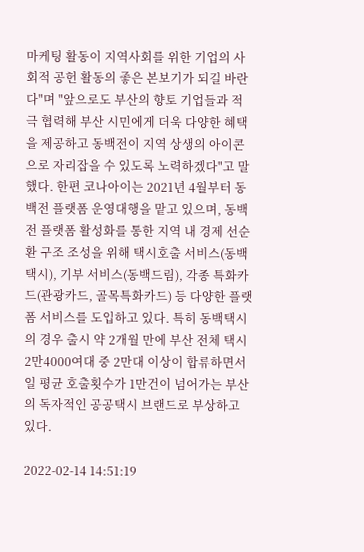마케팅 활동이 지역사회를 위한 기업의 사회적 공헌 활동의 좋은 본보기가 되길 바란다"며 "앞으로도 부산의 향토 기업들과 적극 협력해 부산 시민에게 더욱 다양한 혜택을 제공하고 동백전이 지역 상생의 아이콘으로 자리잡을 수 있도록 노력하겠다"고 말했다. 한편 코나아이는 2021년 4월부터 동백전 플랫폼 운영대행을 맡고 있으며, 동백전 플랫폼 활성화를 통한 지역 내 경제 선순환 구조 조성을 위해 택시호출 서비스(동백택시), 기부 서비스(동백드림), 각종 특화카드(관광카드, 골목특화카드) 등 다양한 플랫폼 서비스를 도입하고 있다. 특히 동백택시의 경우 출시 약 2개월 만에 부산 전체 택시 2만4000여대 중 2만대 이상이 합류하면서 일 평균 호출횟수가 1만건이 넘어가는 부산의 독자적인 공공택시 브랜드로 부상하고 있다.

2022-02-14 14:51:19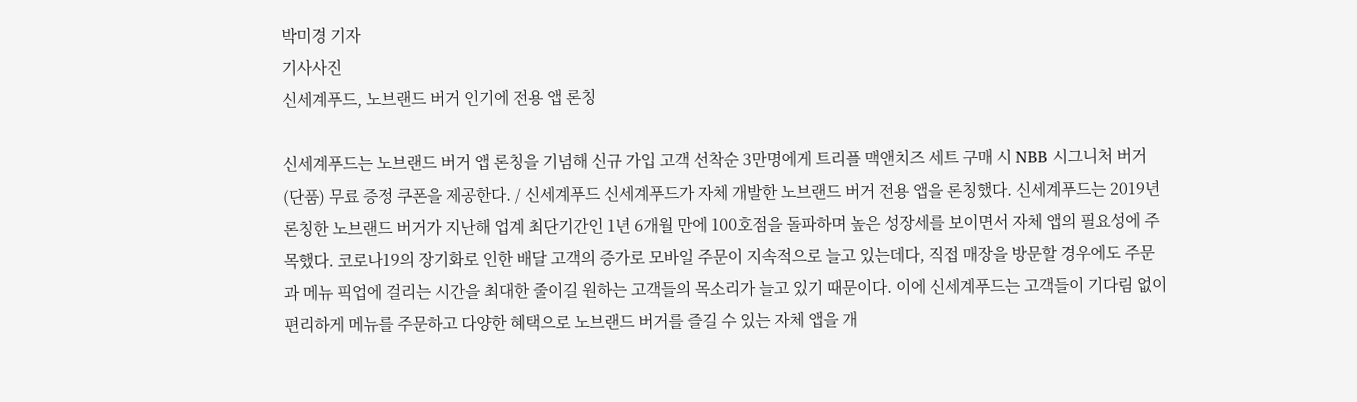박미경 기자
기사사진
신세계푸드, 노브랜드 버거 인기에 전용 앱 론칭

신세계푸드는 노브랜드 버거 앱 론칭을 기념해 신규 가입 고객 선착순 3만명에게 트리플 맥앤치즈 세트 구매 시 NBB 시그니처 버거(단품) 무료 증정 쿠폰을 제공한다. / 신세계푸드 신세계푸드가 자체 개발한 노브랜드 버거 전용 앱을 론칭했다. 신세계푸드는 2019년 론칭한 노브랜드 버거가 지난해 업계 최단기간인 1년 6개월 만에 100호점을 돌파하며 높은 성장세를 보이면서 자체 앱의 필요성에 주목했다. 코로나19의 장기화로 인한 배달 고객의 증가로 모바일 주문이 지속적으로 늘고 있는데다, 직접 매장을 방문할 경우에도 주문과 메뉴 픽업에 걸리는 시간을 최대한 줄이길 원하는 고객들의 목소리가 늘고 있기 때문이다. 이에 신세계푸드는 고객들이 기다림 없이 편리하게 메뉴를 주문하고 다양한 혜택으로 노브랜드 버거를 즐길 수 있는 자체 앱을 개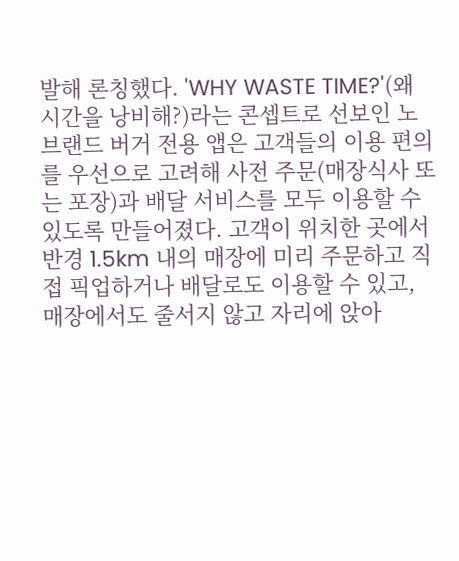발해 론칭했다. 'WHY WASTE TIME?'(왜 시간을 낭비해?)라는 콘셉트로 선보인 노브랜드 버거 전용 앱은 고객들의 이용 편의를 우선으로 고려해 사전 주문(매장식사 또는 포장)과 배달 서비스를 모두 이용할 수 있도록 만들어졌다. 고객이 위치한 곳에서 반경 1.5km 내의 매장에 미리 주문하고 직접 픽업하거나 배달로도 이용할 수 있고, 매장에서도 줄서지 않고 자리에 앉아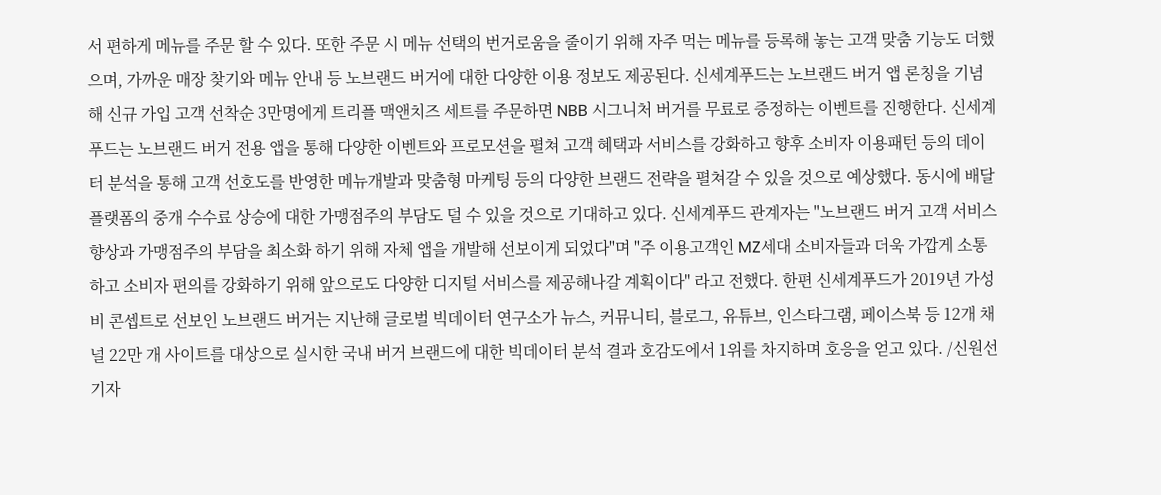서 편하게 메뉴를 주문 할 수 있다. 또한 주문 시 메뉴 선택의 번거로움을 줄이기 위해 자주 먹는 메뉴를 등록해 놓는 고객 맞춤 기능도 더했으며, 가까운 매장 찾기와 메뉴 안내 등 노브랜드 버거에 대한 다양한 이용 정보도 제공된다. 신세계푸드는 노브랜드 버거 앱 론칭을 기념해 신규 가입 고객 선착순 3만명에게 트리플 맥앤치즈 세트를 주문하면 NBB 시그니처 버거를 무료로 증정하는 이벤트를 진행한다. 신세계푸드는 노브랜드 버거 전용 앱을 통해 다양한 이벤트와 프로모션을 펼쳐 고객 혜택과 서비스를 강화하고 향후 소비자 이용패턴 등의 데이터 분석을 통해 고객 선호도를 반영한 메뉴개발과 맞춤형 마케팅 등의 다양한 브랜드 전략을 펼쳐갈 수 있을 것으로 예상했다. 동시에 배달 플랫폼의 중개 수수료 상승에 대한 가맹점주의 부담도 덜 수 있을 것으로 기대하고 있다. 신세계푸드 관계자는 "노브랜드 버거 고객 서비스 향상과 가맹점주의 부담을 최소화 하기 위해 자체 앱을 개발해 선보이게 되었다"며 "주 이용고객인 MZ세대 소비자들과 더욱 가깝게 소통하고 소비자 편의를 강화하기 위해 앞으로도 다양한 디지털 서비스를 제공해나갈 계획이다" 라고 전했다. 한편 신세계푸드가 2019년 가성비 콘셉트로 선보인 노브랜드 버거는 지난해 글로벌 빅데이터 연구소가 뉴스, 커뮤니티, 블로그, 유튜브, 인스타그램, 페이스북 등 12개 채널 22만 개 사이트를 대상으로 실시한 국내 버거 브랜드에 대한 빅데이터 분석 결과 호감도에서 1위를 차지하며 호응을 얻고 있다. /신원선기자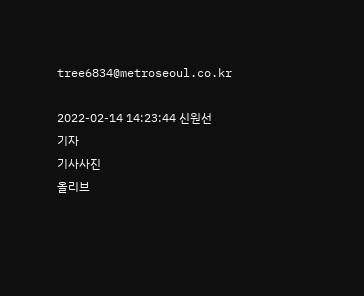tree6834@metroseoul.co.kr

2022-02-14 14:23:44 신원선 기자
기사사진
올리브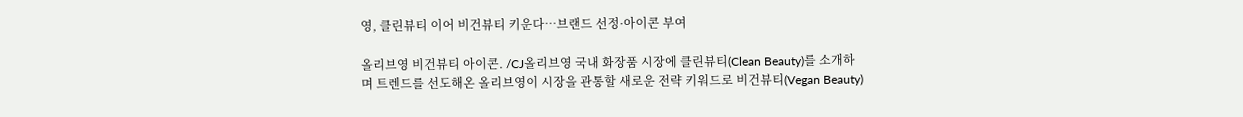영, 클린뷰티 이어 비건뷰티 키운다…브랜드 선정·아이콘 부여

올리브영 비건뷰티 아이콘. /CJ올리브영 국내 화장품 시장에 클린뷰티(Clean Beauty)를 소개하며 트렌드를 선도해온 올리브영이 시장을 관통할 새로운 전략 키워드로 비건뷰티(Vegan Beauty)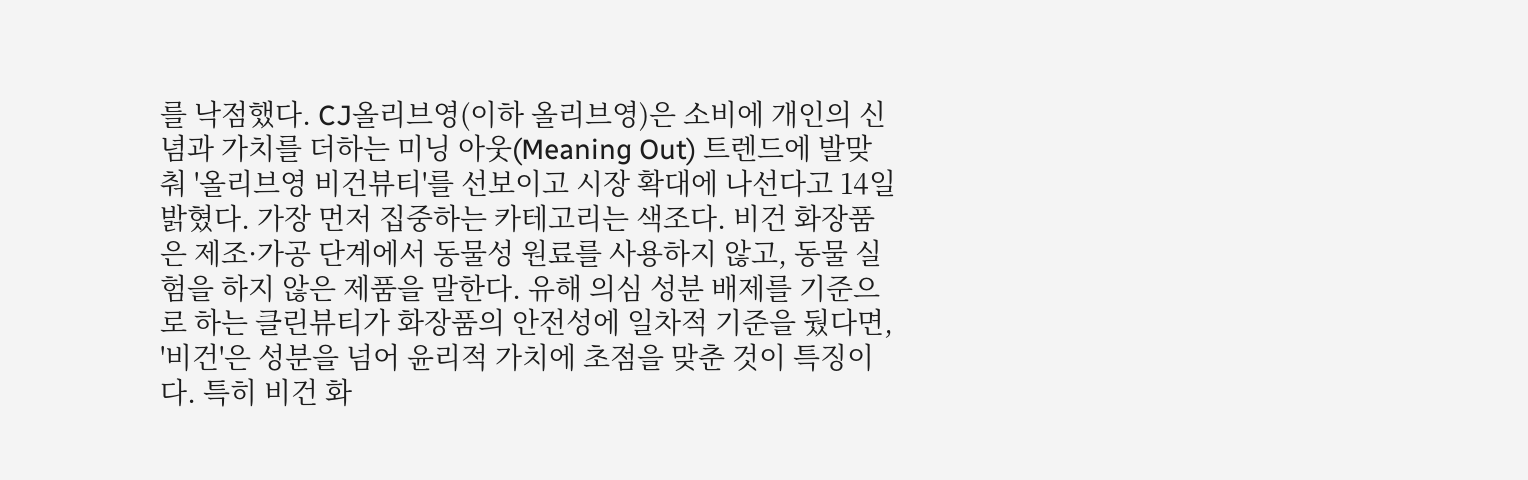를 낙점했다. CJ올리브영(이하 올리브영)은 소비에 개인의 신념과 가치를 더하는 미닝 아웃(Meaning Out) 트렌드에 발맞춰 '올리브영 비건뷰티'를 선보이고 시장 확대에 나선다고 14일 밝혔다. 가장 먼저 집중하는 카테고리는 색조다. 비건 화장품은 제조·가공 단계에서 동물성 원료를 사용하지 않고, 동물 실험을 하지 않은 제품을 말한다. 유해 의심 성분 배제를 기준으로 하는 클린뷰티가 화장품의 안전성에 일차적 기준을 뒀다면, '비건'은 성분을 넘어 윤리적 가치에 초점을 맞춘 것이 특징이다. 특히 비건 화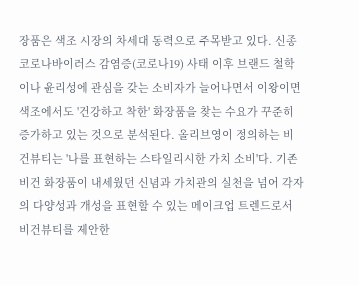장품은 색조 시장의 차세대 동력으로 주목받고 있다. 신종 코로나바이러스 감염증(코로나19) 사태 이후 브랜드 철학이나 윤리성에 관심을 갖는 소비자가 늘어나면서 이왕이면 색조에서도 '건강하고 착한' 화장품을 찾는 수요가 꾸준히 증가하고 있는 것으로 분석된다. 올리브영이 정의하는 비건뷰티는 '나를 표현하는 스타일리시한 가치 소비'다. 기존 비건 화장품이 내세웠던 신념과 가치관의 실천을 넘어 각자의 다양성과 개성을 표현할 수 있는 메이크업 트렌드로서 비건뷰티를 제안한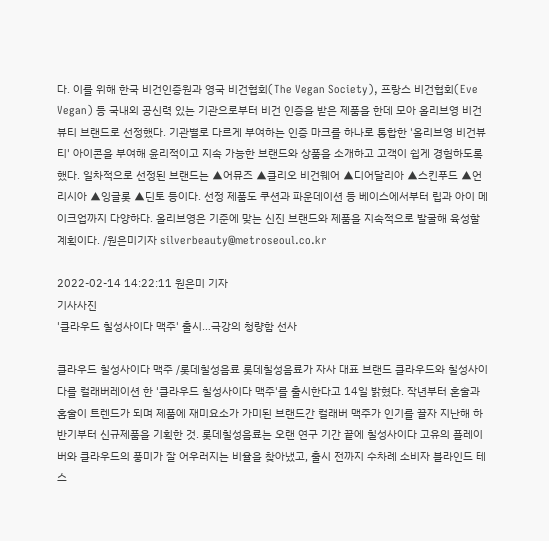다. 이를 위해 한국 비건인증원과 영국 비건협회(The Vegan Society), 프랑스 비건협회(Eve Vegan) 등 국내외 공신력 있는 기관으로부터 비건 인증을 받은 제품을 한데 모아 올리브영 비건뷰티 브랜드로 선정했다. 기관별로 다르게 부여하는 인증 마크를 하나로 통합한 '올리브영 비건뷰티' 아이콘을 부여해 윤리적이고 지속 가능한 브랜드와 상품을 소개하고 고객이 쉽게 경험하도록 했다. 일차적으로 선정된 브랜드는 ▲어뮤즈 ▲클리오 비건웨어 ▲디어달리아 ▲스킨푸드 ▲언리시아 ▲잉글롯 ▲딘토 등이다. 선정 제품도 쿠션과 파운데이션 등 베이스에서부터 립과 아이 메이크업까지 다양하다. 올리브영은 기준에 맞는 신진 브랜드와 제품을 지속적으로 발굴해 육성할 계획이다. /원은미기자 silverbeauty@metroseoul.co.kr

2022-02-14 14:22:11 원은미 기자
기사사진
'클라우드 칠성사이다 맥주' 출시…극강의 청량함 선사

클라우드 칠성사이다 맥주 /롯데칠성음료 롯데칠성음료가 자사 대표 브랜드 클라우드와 칠성사이다를 컬래버레이션 한 '클라우드 칠성사이다 맥주'를 출시한다고 14일 밝혔다. 작년부터 혼술과 홈술이 트렌드가 되며 제품에 재미요소가 가미된 브랜드간 컬래버 맥주가 인기를 끌자 지난해 하반기부터 신규제품을 기획한 것. 롯데칠성음료는 오랜 연구 기간 끝에 칠성사이다 고유의 플레이버와 클라우드의 풍미가 잘 어우러지는 비율을 찾아냈고, 출시 전까지 수차례 소비자 블라인드 테스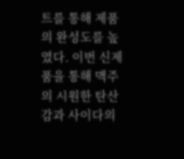트를 통해 제품의 완성도를 높였다. 이번 신제품을 통해 맥주의 시원한 탄산감과 사이다의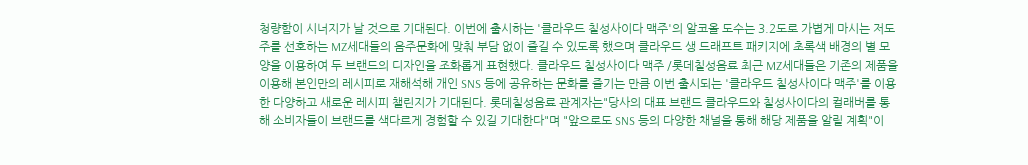청량함이 시너지가 날 것으로 기대된다. 이번에 출시하는 '클라우드 칠성사이다 맥주'의 알코올 도수는 3.2도로 가볍게 마시는 저도주를 선호하는 MZ세대들의 음주문화에 맞춰 부담 없이 즐길 수 있도록 했으며 클라우드 생 드래프트 패키지에 초록색 배경의 별 모양을 이용하여 두 브랜드의 디자인을 조화롭게 표현했다. 클라우드 칠성사이다 맥주 /롯데칠성음료 최근 MZ세대들은 기존의 제품을 이용해 본인만의 레시피로 재해석해 개인 SNS 등에 공유하는 문화를 즐기는 만큼 이번 출시되는 '클라우드 칠성사이다 맥주'를 이용한 다양하고 새로운 레시피 챌린지가 기대된다. 롯데칠성음료 관계자는"당사의 대표 브랜드 클라우드와 칠성사이다의 컬래버를 통해 소비자들이 브랜드를 색다르게 경험할 수 있길 기대한다"며 "앞으로도 SNS 등의 다양한 채널을 통해 해당 제품을 알릴 계획"이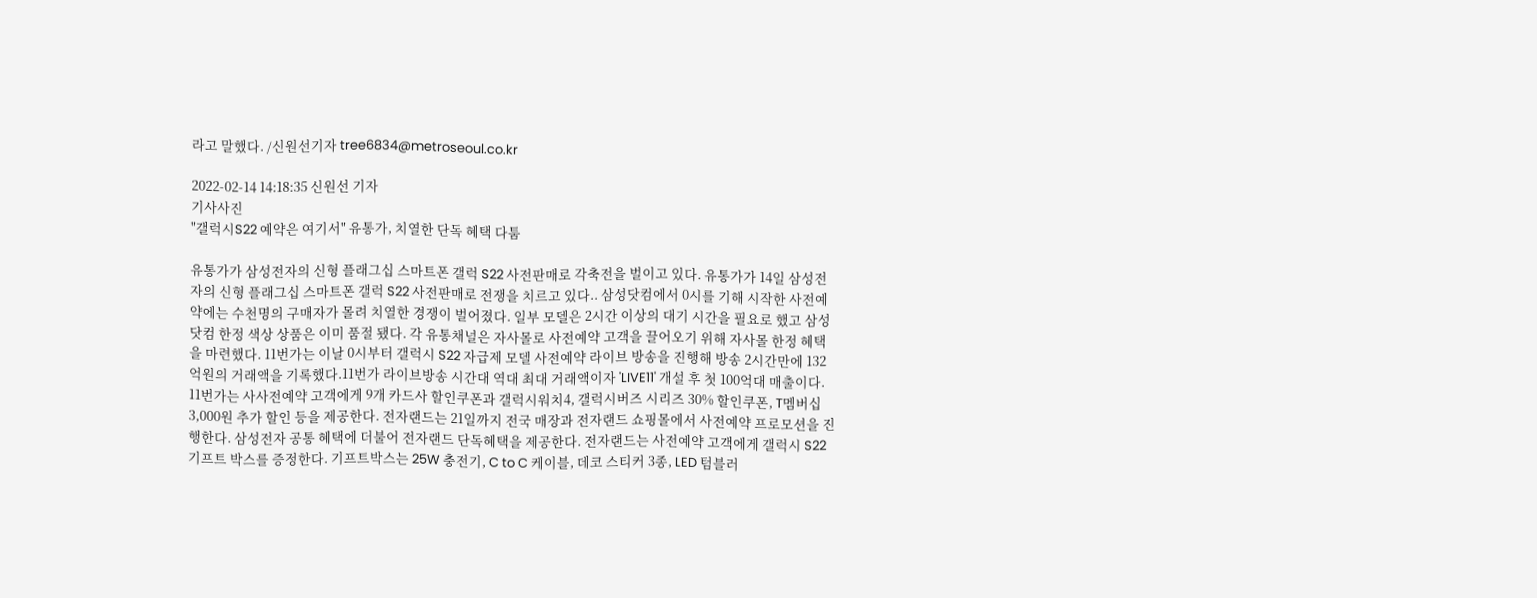라고 말했다. /신원선기자 tree6834@metroseoul.co.kr

2022-02-14 14:18:35 신원선 기자
기사사진
"갤럭시S22 예약은 여기서" 유통가, 치열한 단독 혜택 다툼

유통가가 삼성전자의 신형 플래그십 스마트폰 갤럭 S22 사전판매로 각축전을 벌이고 있다. 유통가가 14일 삼성전자의 신형 플래그십 스마트폰 갤럭 S22 사전판매로 전쟁을 치르고 있다.. 삼성닷컴에서 0시를 기해 시작한 사전예약에는 수천명의 구매자가 몰려 치열한 경쟁이 벌어졌다. 일부 모델은 2시간 이상의 대기 시간을 필요로 했고 삼성닷컴 한정 색상 상품은 이미 품절 됐다. 각 유통채널은 자사몰로 사전예약 고객을 끌어오기 위해 자사몰 한정 혜택을 마련했다. 11번가는 이날 0시부터 갤럭시 S22 자급제 모델 사전예약 라이브 방송을 진행해 방송 2시간만에 132억원의 거래액을 기록했다.11번가 라이브방송 시간대 역대 최대 거래액이자 'LIVE11' 개설 후 첫 100억대 매출이다. 11번가는 사사전예약 고객에게 9개 카드사 할인쿠폰과 갤럭시워치4, 갤럭시버즈 시리즈 30% 할인쿠폰, T멤버십 3,000원 추가 할인 등을 제공한다. 전자랜드는 21일까지 전국 매장과 전자랜드 쇼핑몰에서 사전예약 프로모션을 진행한다. 삼성전자 공통 혜택에 더불어 전자랜드 단독혜택을 제공한다. 전자랜드는 사전예약 고객에게 갤럭시 S22 기프트 박스를 증정한다. 기프트박스는 25W 충전기, C to C 케이블, 데코 스티커 3종, LED 텀블러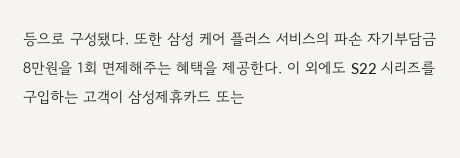등으로 구성됐다. 또한 삼성 케어 플러스 서비스의 파손 자기부담금 8만원을 1회 면제해주는 혜택을 제공한다. 이 외에도 S22 시리즈를 구입하는 고객이 삼성제휴카드 또는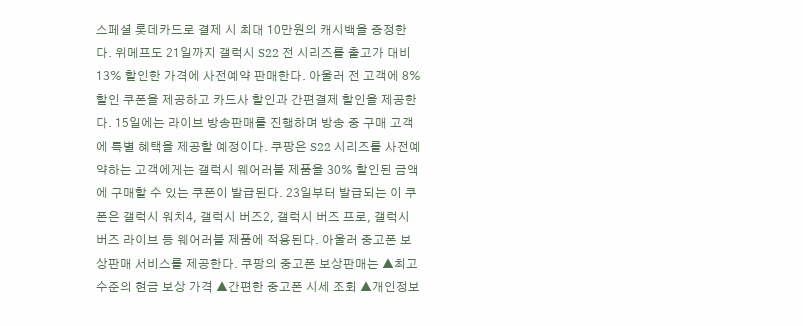스페셜 롯데카드로 결제 시 최대 10만원의 캐시백을 증정한다. 위메프도 21일까지 갤럭시 S22 전 시리즈를 출고가 대비 13% 할인한 가격에 사전예약 판매한다. 아울러 전 고객에 8% 할인 쿠폰을 제공하고 카드사 할인과 간편결제 할인을 제공한다. 15일에는 라이브 방송판매를 진행하며 방송 중 구매 고객에 특별 혜택을 제공할 예정이다. 쿠팡은 S22 시리즈를 사전예약하는 고객에게는 갤럭시 웨어러블 제품을 30% 할인된 금액에 구매할 수 있는 쿠폰이 발급된다. 23일부터 발급되는 이 쿠폰은 갤럭시 워치4, 갤럭시 버즈2, 갤럭시 버즈 프로, 갤럭시 버즈 라이브 등 웨어러블 제품에 적용된다. 아울러 중고폰 보상판매 서비스를 제공한다. 쿠팡의 중고폰 보상판매는 ▲최고 수준의 현금 보상 가격 ▲간편한 중고폰 시세 조회 ▲개인정보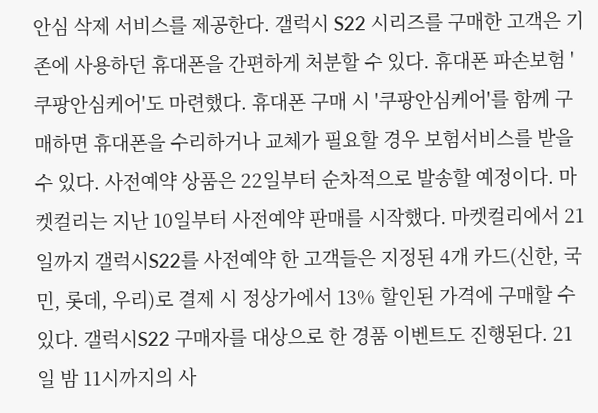안심 삭제 서비스를 제공한다. 갤럭시 S22 시리즈를 구매한 고객은 기존에 사용하던 휴대폰을 간편하게 처분할 수 있다. 휴대폰 파손보험 '쿠팡안심케어'도 마련했다. 휴대폰 구매 시 '쿠팡안심케어'를 함께 구매하면 휴대폰을 수리하거나 교체가 필요할 경우 보험서비스를 받을 수 있다. 사전예약 상품은 22일부터 순차적으로 발송할 예정이다. 마켓컬리는 지난 10일부터 사전예약 판매를 시작했다. 마켓컬리에서 21일까지 갤럭시S22를 사전예약 한 고객들은 지정된 4개 카드(신한, 국민, 롯데, 우리)로 결제 시 정상가에서 13% 할인된 가격에 구매할 수 있다. 갤럭시S22 구매자를 대상으로 한 경품 이벤트도 진행된다. 21일 밤 11시까지의 사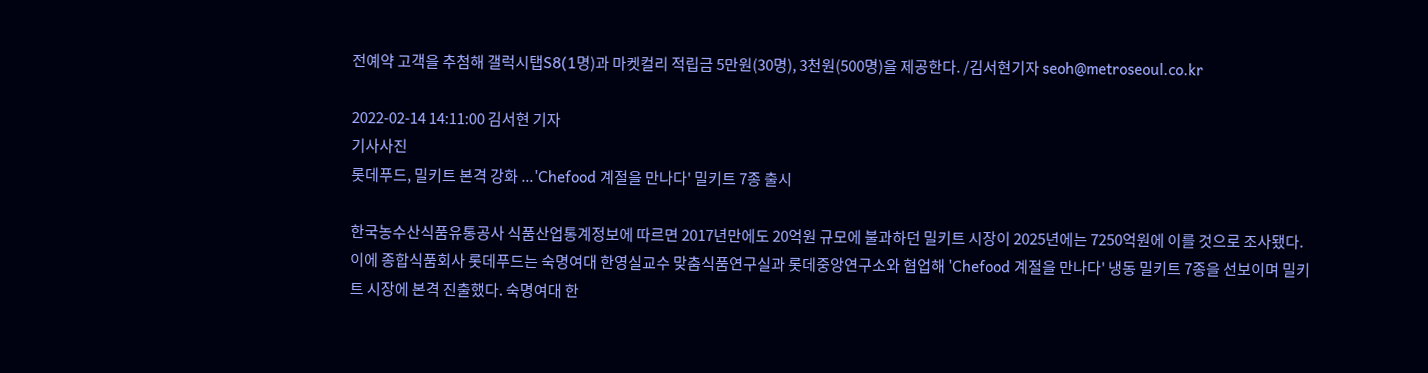전예약 고객을 추첨해 갤럭시탭S8(1명)과 마켓컬리 적립금 5만원(30명), 3천원(500명)을 제공한다. /김서현기자 seoh@metroseoul.co.kr

2022-02-14 14:11:00 김서현 기자
기사사진
롯데푸드, 밀키트 본격 강화 …'Chefood 계절을 만나다' 밀키트 7종 출시

한국농수산식품유통공사 식품산업통계정보에 따르면 2017년만에도 20억원 규모에 불과하던 밀키트 시장이 2025년에는 7250억원에 이를 것으로 조사됐다. 이에 종합식품회사 롯데푸드는 숙명여대 한영실교수 맞춤식품연구실과 롯데중앙연구소와 협업해 'Chefood 계절을 만나다' 냉동 밀키트 7종을 선보이며 밀키트 시장에 본격 진출했다. 숙명여대 한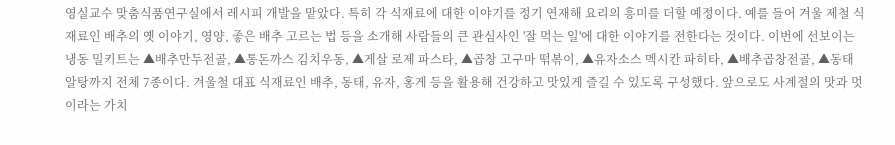영실교수 맞춤식품연구실에서 레시피 개발을 맡았다. 특히 각 식재료에 대한 이야기를 정기 연재해 요리의 흥미를 더할 예정이다. 예를 들어 겨울 제철 식재료인 배추의 옛 이야기, 영양, 좋은 배추 고르는 법 등을 소개해 사람들의 큰 관심사인 '잘 먹는 일'에 대한 이야기를 전한다는 것이다. 이번에 선보이는 냉동 밀키트는 ▲배추만두전골, ▲통돈까스 김치우동, ▲게살 로제 파스타, ▲곱창 고구마 떢볶이, ▲유자소스 멕시칸 파히타, ▲배추곱창전골, ▲동태 알탕까지 전체 7종이다. 겨울철 대표 식재료인 배추, 동태, 유자, 홍게 등을 활용해 건강하고 맛있게 즐길 수 있도록 구성했다. 앞으로도 사계절의 맛과 멋이라는 가치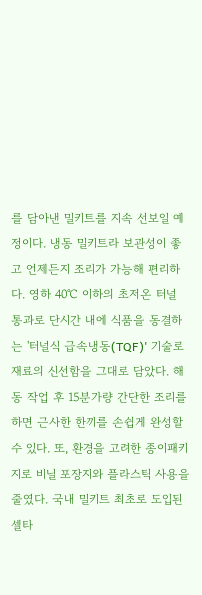를 담아낸 밀키트를 지속 선보일 예정이다. 냉동 밀키트라 보관성이 좋고 언제든지 조리가 가능해 편리하다. 영하 40℃ 이하의 초저온 터널 통과로 단시간 내에 식품을 동결하는 '터널식 급속냉동(TQF)' 기술로 재료의 신선함을 그대로 담았다. 해동 작업 후 15분가량 간단한 조리를 하면 근사한 한끼를 손쉽게 완성할 수 있다. 또, 환경을 고려한 종이패키지로 비닐 포장지와 플라스틱 사용을 줄였다. 국내 밀키트 최초로 도입된 셀타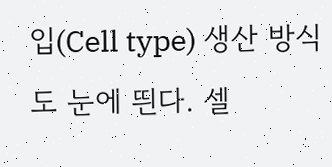입(Cell type) 생산 방식도 눈에 띈다. 셀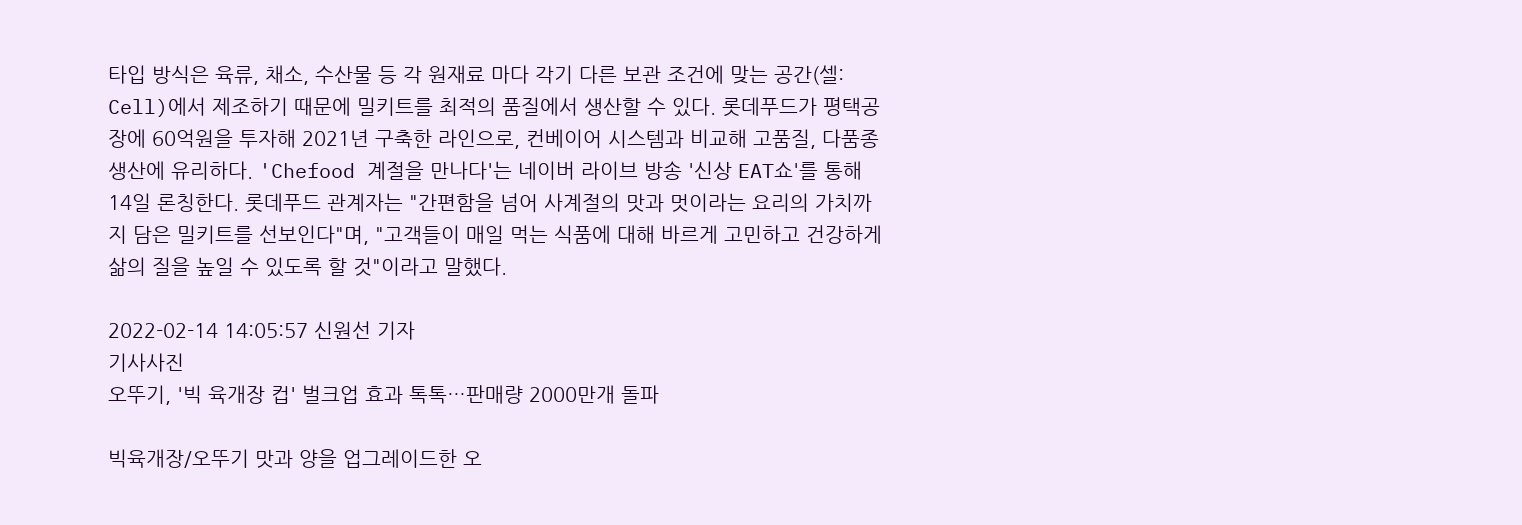타입 방식은 육류, 채소, 수산물 등 각 원재료 마다 각기 다른 보관 조건에 맞는 공간(셀: Cell)에서 제조하기 때문에 밀키트를 최적의 품질에서 생산할 수 있다. 롯데푸드가 평택공장에 60억원을 투자해 2021년 구축한 라인으로, 컨베이어 시스템과 비교해 고품질, 다품종 생산에 유리하다. 'Chefood 계절을 만나다'는 네이버 라이브 방송 '신상 EAT쇼'를 통해 14일 론칭한다. 롯데푸드 관계자는 "간편함을 넘어 사계절의 맛과 멋이라는 요리의 가치까지 담은 밀키트를 선보인다"며, "고객들이 매일 먹는 식품에 대해 바르게 고민하고 건강하게 삶의 질을 높일 수 있도록 할 것"이라고 말했다.

2022-02-14 14:05:57 신원선 기자
기사사진
오뚜기, '빅 육개장 컵' 벌크업 효과 톡톡…판매량 2000만개 돌파

빅육개장/오뚜기 맛과 양을 업그레이드한 오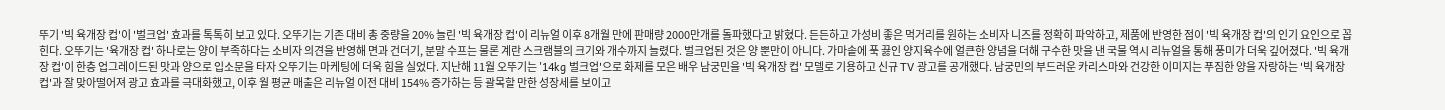뚜기 '빅 육개장 컵'이 '벌크업' 효과를 톡톡히 보고 있다. 오뚜기는 기존 대비 총 중량을 20% 늘린 '빅 육개장 컵'이 리뉴얼 이후 8개월 만에 판매량 2000만개를 돌파했다고 밝혔다. 든든하고 가성비 좋은 먹거리를 원하는 소비자 니즈를 정확히 파악하고, 제품에 반영한 점이 '빅 육개장 컵'의 인기 요인으로 꼽힌다. 오뚜기는 '육개장 컵' 하나로는 양이 부족하다는 소비자 의견을 반영해 면과 건더기, 분말 수프는 물론 계란 스크램블의 크기와 개수까지 늘렸다. 벌크업된 것은 양 뿐만이 아니다. 가마솥에 푹 끓인 양지육수에 얼큰한 양념을 더해 구수한 맛을 낸 국물 역시 리뉴얼을 통해 풍미가 더욱 깊어졌다. '빅 육개장 컵'이 한층 업그레이드된 맛과 양으로 입소문을 타자 오뚜기는 마케팅에 더욱 힘을 실었다. 지난해 11월 오뚜기는 '14kg 벌크업'으로 화제를 모은 배우 남궁민을 '빅 육개장 컵' 모델로 기용하고 신규 TV 광고를 공개했다. 남궁민의 부드러운 카리스마와 건강한 이미지는 푸짐한 양을 자랑하는 '빅 육개장 컵'과 잘 맞아떨어져 광고 효과를 극대화했고, 이후 월 평균 매출은 리뉴얼 이전 대비 154% 증가하는 등 괄목할 만한 성장세를 보이고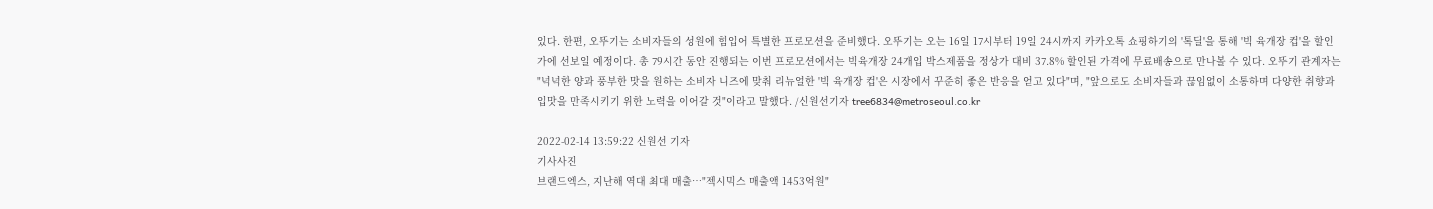있다. 한편, 오뚜기는 소비자들의 성원에 힘입어 특별한 프로모션을 준비했다. 오뚜기는 오는 16일 17시부터 19일 24시까지 카카오톡 쇼핑하기의 '톡딜'을 통해 '빅 육개장 컵'을 할인가에 선보일 예정이다. 총 79시간 동안 진행되는 이번 프로모션에서는 빅육개장 24개입 박스제품을 정상가 대비 37.8% 할인된 가격에 무료배송으로 만나볼 수 있다. 오뚜기 관계자는 "넉넉한 양과 풍부한 맛을 원하는 소비자 니즈에 맞춰 리뉴얼한 '빅 육개장 컵'은 시장에서 꾸준히 좋은 반응을 얻고 있다"며, "앞으로도 소비자들과 끊임없이 소통하며 다양한 취향과 입맛을 만족시키기 위한 노력을 이어갈 것"이라고 말했다. /신원선기자 tree6834@metroseoul.co.kr

2022-02-14 13:59:22 신원선 기자
기사사진
브랜드엑스, 지난해 역대 최대 매출…"젝시믹스 매출액 1453억원"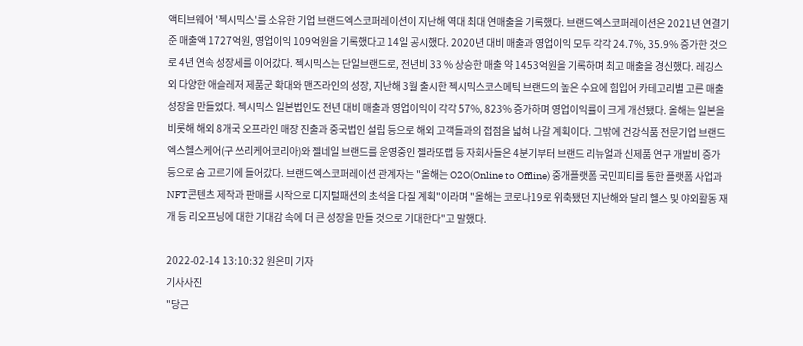액티브웨어 '젝시믹스'를 소유한 기업 브랜드엑스코퍼레이션이 지난해 역대 최대 연매출을 기록했다. 브랜드엑스코퍼레이션은 2021년 연결기준 매출액 1727억원, 영업이익 109억원을 기록했다고 14일 공시했다. 2020년 대비 매출과 영업이익 모두 각각 24.7%, 35.9% 증가한 것으로 4년 연속 성장세를 이어갔다. 젝시믹스는 단일브랜드로, 전년비 33 % 상승한 매출 약 1453억원을 기록하며 최고 매출을 경신했다. 레깅스 외 다양한 애슬레저 제품군 확대와 맨즈라인의 성장, 지난해 3월 출시한 젝시믹스코스메틱 브랜드의 높은 수요에 힘입어 카테고리별 고른 매출성장을 만들었다. 젝시믹스 일본법인도 전년 대비 매출과 영업이익이 각각 57%, 823% 증가하며 영업이익률이 크게 개선됐다. 올해는 일본을 비롯해 해외 8개국 오프라인 매장 진출과 중국법인 설립 등으로 해외 고객들과의 접점을 넓혀 나갈 계획이다. 그밖에 건강식품 전문기업 브랜드엑스헬스케어(구 쓰리케어코리아)와 젤네일 브랜드를 운영중인 젤라또랩 등 자회사들은 4분기부터 브랜드 리뉴얼과 신제품 연구 개발비 증가 등으로 숨 고르기에 들어갔다. 브랜드엑스코퍼레이션 관계자는 "올해는 O2O(Online to Offline) 중개플랫폼 국민피티를 통한 플랫폼 사업과 NFT콘텐츠 제작과 판매를 시작으로 디지털패션의 초석을 다질 계획"이라며 "올해는 코로나19로 위축됐던 지난해와 달리 헬스 및 야외활동 재개 등 리오프닝에 대한 기대감 속에 더 큰 성장을 만들 것으로 기대한다"고 말했다.

2022-02-14 13:10:32 원은미 기자
기사사진
"당근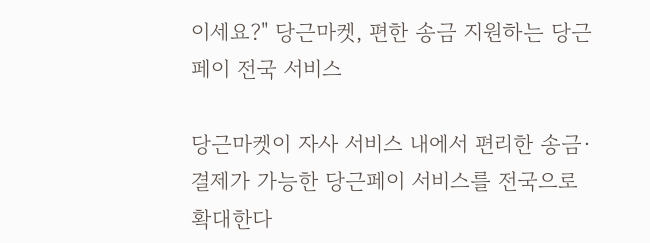이세요?" 당근마켓, 편한 송금 지원하는 당근페이 전국 서비스

당근마켓이 자사 서비스 내에서 편리한 송금·결제가 가능한 당근페이 서비스를 전국으로 확대한다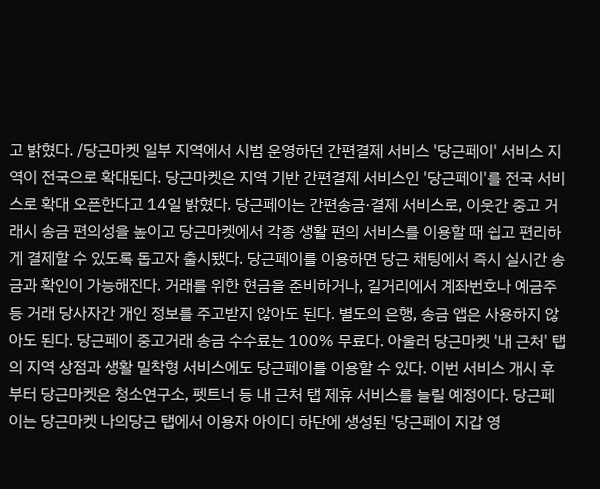고 밝혔다. /당근마켓 일부 지역에서 시범 운영하던 간편결제 서비스 '당근페이' 서비스 지역이 전국으로 확대된다. 당근마켓은 지역 기반 간편결제 서비스인 '당근페이'를 전국 서비스로 확대 오픈한다고 14일 밝혔다. 당근페이는 간편송금·결제 서비스로, 이웃간 중고 거래시 송금 편의성을 높이고 당근마켓에서 각종 생활 편의 서비스를 이용할 때 쉽고 편리하게 결제할 수 있도록 돕고자 출시됐다. 당근페이를 이용하면 당근 채팅에서 즉시 실시간 송금과 확인이 가능해진다. 거래를 위한 현금을 준비하거나, 길거리에서 계좌번호나 예금주 등 거래 당사자간 개인 정보를 주고받지 않아도 된다. 별도의 은행, 송금 앱은 사용하지 않아도 된다. 당근페이 중고거래 송금 수수료는 100% 무료다. 아울러 당근마켓 '내 근처' 탭의 지역 상점과 생활 밀착형 서비스에도 당근페이를 이용할 수 있다. 이번 서비스 개시 후부터 당근마켓은 청소연구소, 펫트너 등 내 근처 탭 제휴 서비스를 늘릴 예정이다. 당근페이는 당근마켓 나의당근 탭에서 이용자 아이디 하단에 생성된 '당근페이 지갑 영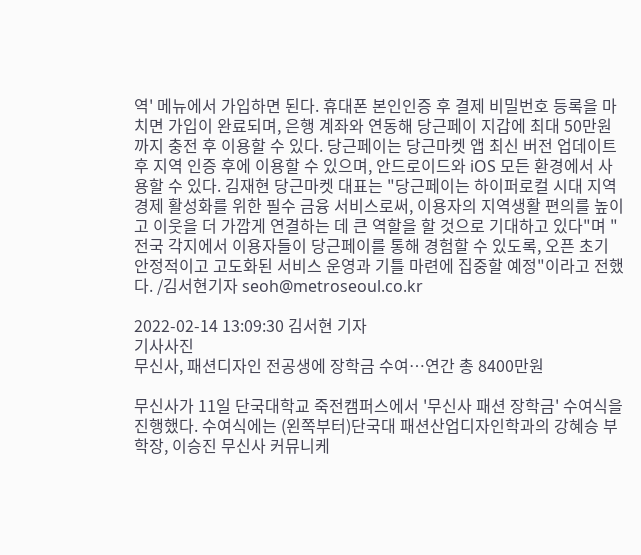역' 메뉴에서 가입하면 된다. 휴대폰 본인인증 후 결제 비밀번호 등록을 마치면 가입이 완료되며, 은행 계좌와 연동해 당근페이 지갑에 최대 50만원까지 충전 후 이용할 수 있다. 당근페이는 당근마켓 앱 최신 버전 업데이트 후 지역 인증 후에 이용할 수 있으며, 안드로이드와 iOS 모든 환경에서 사용할 수 있다. 김재현 당근마켓 대표는 "당근페이는 하이퍼로컬 시대 지역 경제 활성화를 위한 필수 금융 서비스로써, 이용자의 지역생활 편의를 높이고 이웃을 더 가깝게 연결하는 데 큰 역할을 할 것으로 기대하고 있다"며 "전국 각지에서 이용자들이 당근페이를 통해 경험할 수 있도록, 오픈 초기 안정적이고 고도화된 서비스 운영과 기틀 마련에 집중할 예정"이라고 전했다. /김서현기자 seoh@metroseoul.co.kr

2022-02-14 13:09:30 김서현 기자
기사사진
무신사, 패션디자인 전공생에 장학금 수여…연간 총 8400만원

무신사가 11일 단국대학교 죽전캠퍼스에서 '무신사 패션 장학금' 수여식을 진행했다. 수여식에는 (왼쪽부터)단국대 패션산업디자인학과의 강혜승 부학장, 이승진 무신사 커뮤니케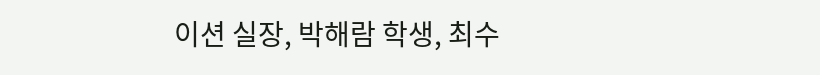이션 실장, 박해람 학생, 최수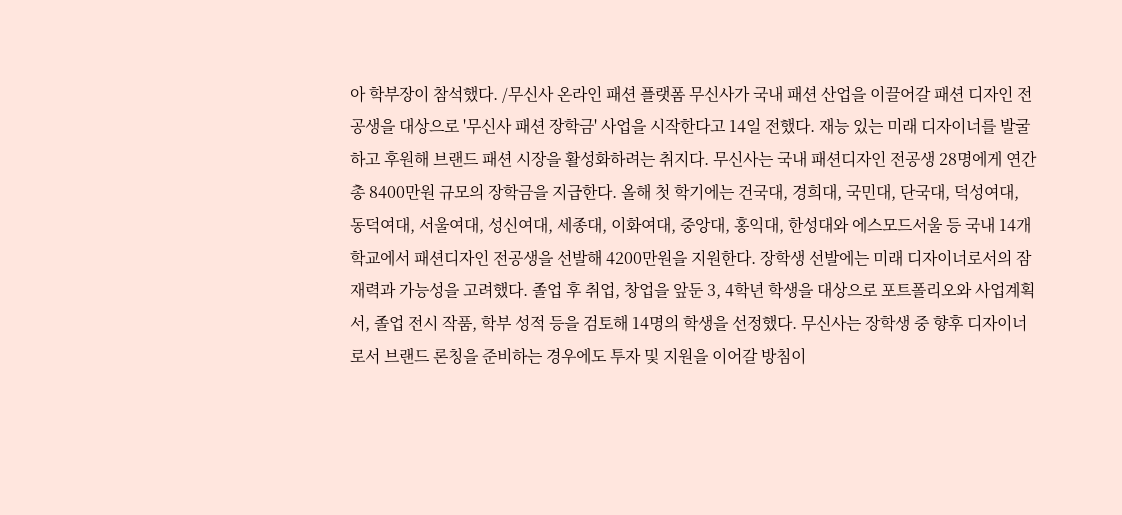아 학부장이 참석했다. /무신사 온라인 패션 플랫폼 무신사가 국내 패션 산업을 이끌어갈 패션 디자인 전공생을 대상으로 '무신사 패션 장학금' 사업을 시작한다고 14일 전했다. 재능 있는 미래 디자이너를 발굴하고 후원해 브랜드 패션 시장을 활성화하려는 취지다. 무신사는 국내 패션디자인 전공생 28명에게 연간 총 8400만원 규모의 장학금을 지급한다. 올해 첫 학기에는 건국대, 경희대, 국민대, 단국대, 덕성여대, 동덕여대, 서울여대, 성신여대, 세종대, 이화여대, 중앙대, 홍익대, 한성대와 에스모드서울 등 국내 14개 학교에서 패션디자인 전공생을 선발해 4200만원을 지원한다. 장학생 선발에는 미래 디자이너로서의 잠재력과 가능성을 고려했다. 졸업 후 취업, 창업을 앞둔 3, 4학년 학생을 대상으로 포트폴리오와 사업계획서, 졸업 전시 작품, 학부 성적 등을 검토해 14명의 학생을 선정했다. 무신사는 장학생 중 향후 디자이너로서 브랜드 론칭을 준비하는 경우에도 투자 및 지원을 이어갈 방침이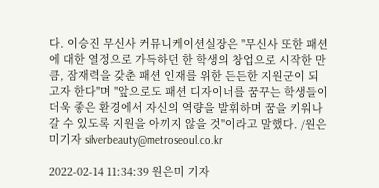다. 이승진 무신사 커뮤니케이션실장은 "무신사 또한 패션에 대한 열정으로 가득하던 한 학생의 창업으로 시작한 만큼, 잠재력을 갖춘 패션 인재를 위한 든든한 지원군이 되고자 한다"며 "앞으로도 패션 디자이너를 꿈꾸는 학생들이 더욱 좋은 환경에서 자신의 역량을 발휘하며 꿈을 키워나갈 수 있도록 지원을 아끼지 않을 것"이라고 말했다. /원은미기자 silverbeauty@metroseoul.co.kr

2022-02-14 11:34:39 원은미 기자